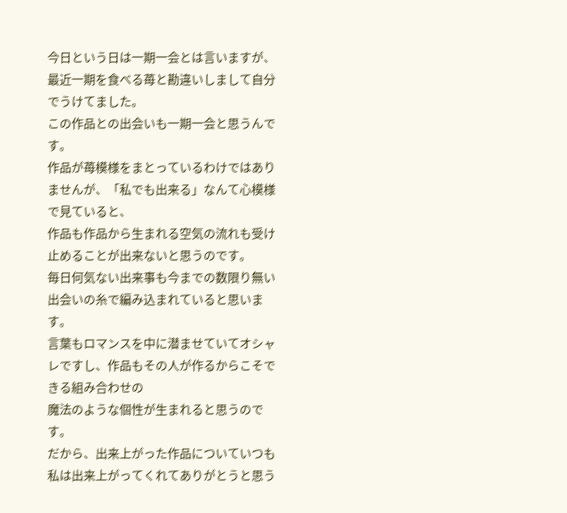今日という日は一期一会とは言いますが、最近一期を食べる苺と勘違いしまして自分でうけてました。
この作品との出会いも一期一会と思うんです。
作品が苺模様をまとっているわけではありませんが、「私でも出来る」なんて心模様で見ていると、
作品も作品から生まれる空気の流れも受け止めることが出来ないと思うのです。
毎日何気ない出来事も今までの数限り無い出会いの糸で編み込まれていると思います。
言葉もロマンスを中に潜ませていてオシャレですし、作品もその人が作るからこそできる組み合わせの
魔法のような個性が生まれると思うのです。
だから、出来上がった作品についていつも私は出来上がってくれてありがとうと思う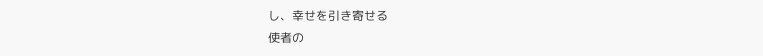し、幸せを引き寄せる
使者の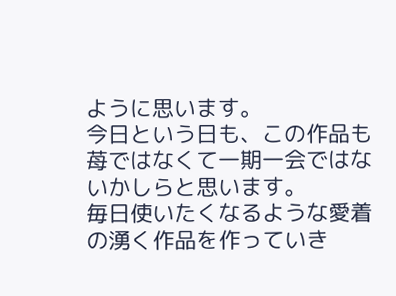ように思います。
今日という日も、この作品も苺ではなくて一期一会ではないかしらと思います。
毎日使いたくなるような愛着の湧く作品を作っていき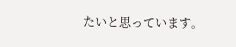たいと思っています。